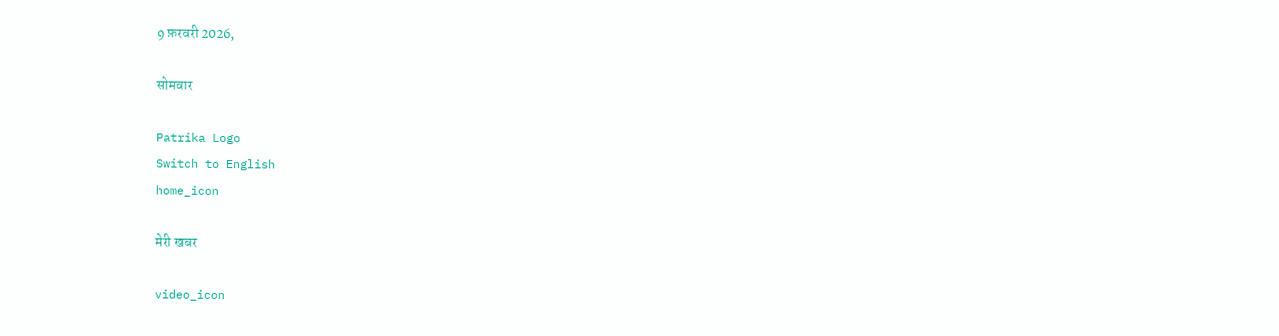9 फ़रवरी 2026,

सोमवार

Patrika Logo
Switch to English
home_icon

मेरी खबर

video_icon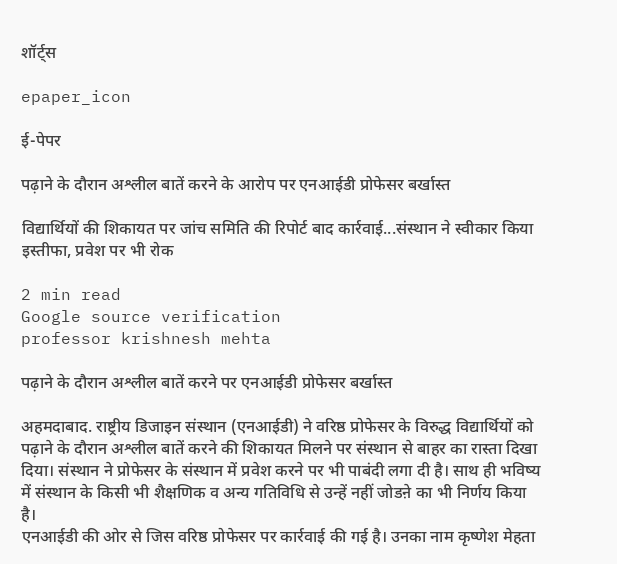शॉर्ट्स

epaper_icon

ई-पेपर

पढ़ाने के दौरान अश्लील बातें करने के आरोप पर एनआईडी प्रोफेसर बर्खास्त

विद्यार्थियों की शिकायत पर जांच समिति की रिपोर्ट बाद कार्रवाई...संस्थान ने स्वीकार किया इस्तीफा, प्रवेश पर भी रोक

2 min read
Google source verification
professor krishnesh mehta

पढ़ाने के दौरान अश्लील बातें करने पर एनआईडी प्रोफेसर बर्खास्त

अहमदाबाद. राष्ट्रीय डिजाइन संस्थान (एनआईडी) ने वरिष्ठ प्रोफेसर के विरुद्ध विद्यार्थियों को पढ़ाने के दौरान अश्लील बातें करने की शिकायत मिलने पर संस्थान से बाहर का रास्ता दिखा दिया। संस्थान ने प्रोफेसर के संस्थान में प्रवेश करने पर भी पाबंदी लगा दी है। साथ ही भविष्य में संस्थान के किसी भी शैक्षणिक व अन्य गतिविधि से उन्हें नहीं जोडऩे का भी निर्णय किया है।
एनआईडी की ओर से जिस वरिष्ठ प्रोफेसर पर कार्रवाई की गई है। उनका नाम कृष्णेश मेहता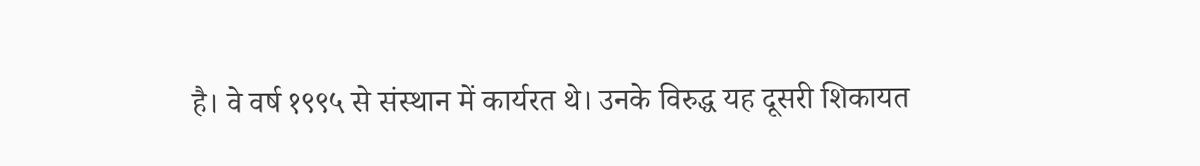है। वे वर्ष १९९५ से संस्थान में कार्यरत थे। उनके विरुद्ध यह दूसरी शिकायत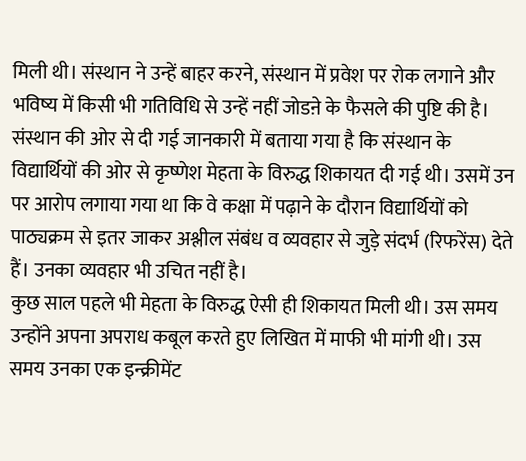मिली थी। संस्थान ने उन्हें बाहर करने, संस्थान में प्रवेश पर रोक लगाने और भविष्य में किसी भी गतिविधि से उन्हें नहीं जोडऩे के फैसले की पुष्टि की है।
संस्थान की ओर से दी गई जानकारी में बताया गया है कि संस्थान के विद्यार्थियों की ओर से कृष्णेश मेहता के विरुद्ध शिकायत दी गई थी। उसमें उन पर आरोप लगाया गया था कि वे कक्षा में पढ़ाने के दौरान विद्यार्थियों को पाठ्यक्रम से इतर जाकर अश्लील संबंध व व्यवहार से जुड़े संदर्भ (रिफरेंस) देते हैं। उनका व्यवहार भी उचित नहीं है।
कुछ साल पहले भी मेहता के विरुद्ध ऐसी ही शिकायत मिली थी। उस समय उन्होंने अपना अपराध कबूल करते हुए लिखित में माफी भी मांगी थी। उस समय उनका एक इन्क्रीमेंट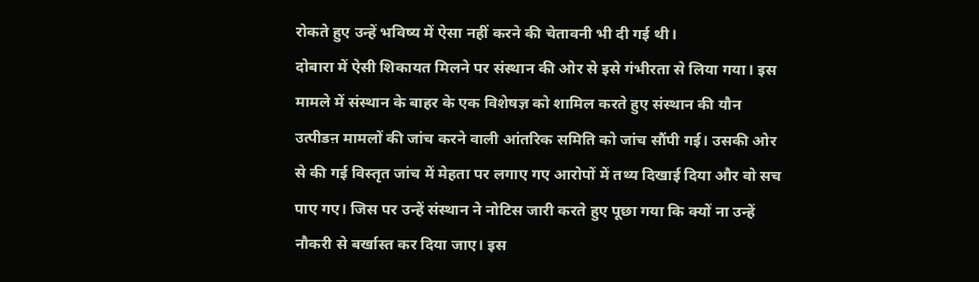रोकते हुए उन्हें भविष्य में ऐसा नहीं करने की चेतावनी भी दी गई थी।
दोबारा में ऐसी शिकायत मिलने पर संस्थान की ओर से इसे गंभीरता से लिया गया। इस मामले में संस्थान के बाहर के एक विशेषज्ञ को शामिल करते हुए संस्थान की यौन उत्पीडऩ मामलों की जांच करने वाली आंतरिक समिति को जांच सौंपी गई। उसकी ओर से की गई विस्तृत जांच में मेहता पर लगाए गए आरोपों में तथ्य दिखाई दिया और वो सच पाए गए। जिस पर उन्हें संस्थान ने नोटिस जारी करते हुए पूछा गया कि क्यों ना उन्हें नौकरी से बर्खास्त कर दिया जाए। इस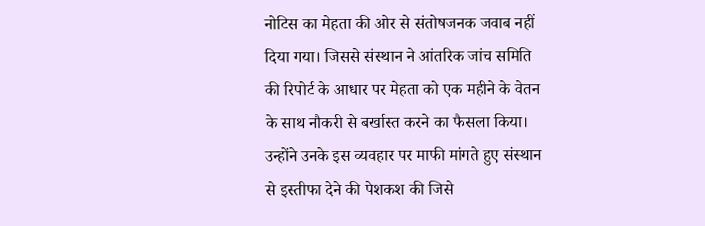नोटिस का मेहता की ओर से संतोषजनक जवाब नहीं दिया गया। जिससे संस्थान ने आंतरिक जांच समिति की रिपोर्ट के आधार पर मेहता को एक महीने के वेतन के साथ नौकरी से बर्खास्त करने का फैसला किया। उन्होंने उनके इस व्यवहार पर माफी मांगते हुए संस्थान से इस्तीफा देने की पेशकश की जिसे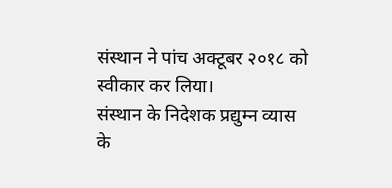संस्थान ने पांच अक्टूबर २०१८ को स्वीकार कर लिया।
संस्थान के निदेशक प्रद्युम्न व्यास के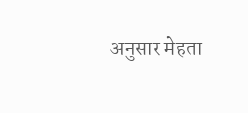अनुसार मेहता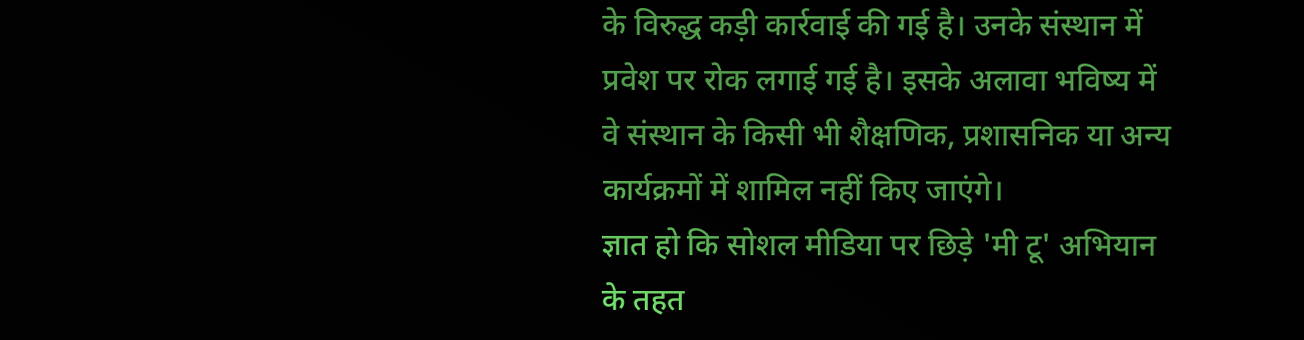के विरुद्ध कड़ी कार्रवाई की गई है। उनके संस्थान में प्रवेश पर रोक लगाई गई है। इसके अलावा भविष्य में वे संस्थान के किसी भी शैक्षणिक, प्रशासनिक या अन्य कार्यक्रमों में शामिल नहीं किए जाएंगे।
ज्ञात हो कि सोशल मीडिया पर छिड़े 'मी टू' अभियान के तहत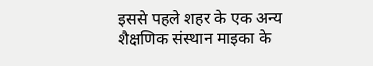इससे पहले शहर के एक अन्य शैक्षणिक संस्थान माइका के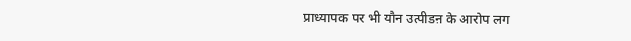प्राध्यापक पर भी यौन उत्पीडऩ के आरोप लग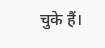चुके हैं।